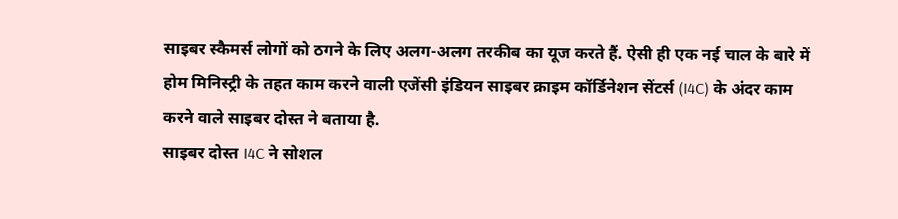साइबर स्कैमर्स लोगों को ठगने के लिए अलग-अलग तरकीब का यूज करते हैं. ऐसी ही एक नई चाल के बारे में होम मिनिस्ट्री के तहत काम करने वाली एजेंसी इंडियन साइबर क्राइम कॉर्डिनेशन सेंटर्स (I4C) के अंदर काम करने वाले साइबर दोस्त ने बताया है.
साइबर दोस्त I4C ने सोशल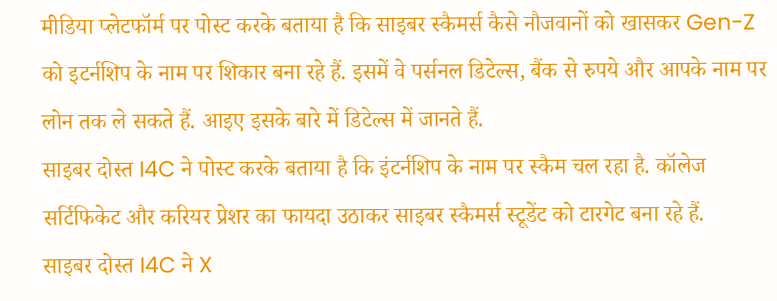मीडिया प्लेटफॉर्म पर पोस्ट करके बताया है कि साइबर स्कैमर्स कैसे नौजवानों को खासकर Gen-Z को इटर्नशिप के नाम पर शिकार बना रहे हैं. इसमें वे पर्सनल डिटेल्स, बैंक से रुपये और आपके नाम पर लोन तक ले सकते हैं. आइए इसके बारे में डिटेल्स में जानते हैं.
साइबर दोस्त I4C ने पोस्ट करके बताया है कि इंटर्नशिप के नाम पर स्कैम चल रहा है. कॉलेज सर्टिफिकेट और करियर प्रेशर का फायदा उठाकर साइबर स्कैमर्स स्टूडेंट को टारगेट बना रहे हैं.
साइबर दोस्त I4C ने X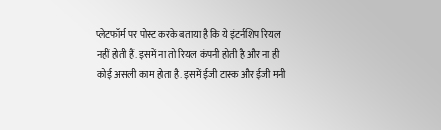प्लेटफॉर्म पर पोस्ट करके बताया है कि ये इंटर्नशिप रियल नहीं होती हैं. इसमें ना तो रियल कंपनी होती है और ना ही कोई असली काम होता है. इसमें ईजी टास्क और ईजी मनी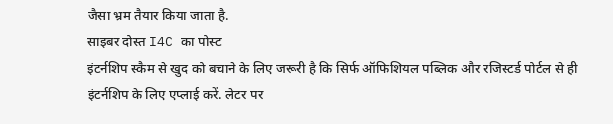जैसा भ्रम तैयार किया जाता है.
साइबर दोस्त I4C का पोस्ट
इंटर्नशिप स्कैम से खुद को बचाने के लिए जरूरी है कि सिर्फ ऑफिशियल पब्लिक और रजिस्टर्ड पोर्टल से ही इंटर्नशिप के लिए एप्लाई करें. लेटर पर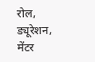रोल, ड्यूरेशन, मेंटर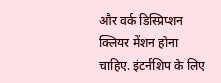और वर्क डिस्प्रिप्शन क्लियर मेंशन होना चाहिए. इंटर्नशिप के लिए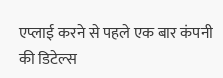एप्लाई करने से पहले एक बार कंपनी की डिटेल्स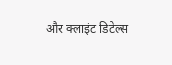और क्लाइंट डिटेल्स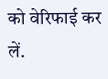को वेरिफाई कर लें.